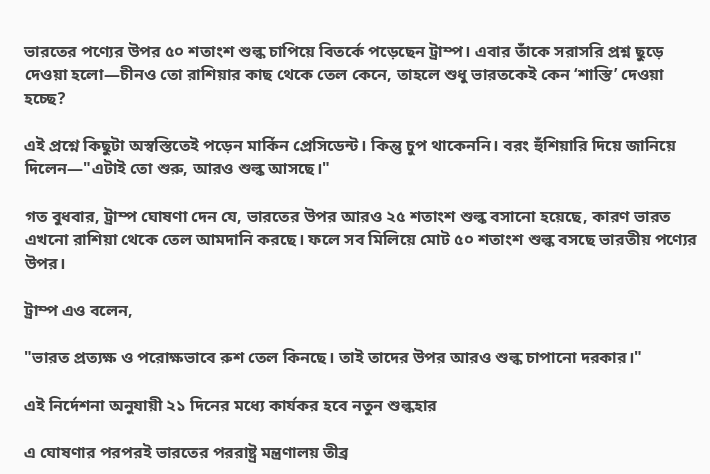ভারতের পণ্যের উপর ৫০ শতাংশ শুল্ক চাপিয়ে বিতর্কে পড়েছেন ট্রাম্প। এবার তাঁকে সরাসরি প্রশ্ন ছুড়ে দেওয়া হলো—চীনও তো রাশিয়ার কাছ থেকে তেল কেনে, তাহলে শুধু ভারতকেই কেন ‘শাস্তি’ দেওয়া হচ্ছে?

এই প্রশ্নে কিছুটা অস্বস্তিতেই পড়েন মার্কিন প্রেসিডেন্ট। কিন্তু চুপ থাকেননি। বরং হুঁশিয়ারি দিয়ে জানিয়ে দিলেন—"এটাই তো শুরু, আরও শুল্ক আসছে।"

গত বুধবার, ট্রাম্প ঘোষণা দেন যে, ভারতের উপর আরও ২৫ শতাংশ শুল্ক বসানো হয়েছে, কারণ ভারত এখনো রাশিয়া থেকে তেল আমদানি করছে। ফলে সব মিলিয়ে মোট ৫০ শতাংশ শুল্ক বসছে ভারতীয় পণ্যের উপর।

ট্রাম্প এও বলেন,

"ভারত প্রত্যক্ষ ও পরোক্ষভাবে রুশ তেল কিনছে। তাই তাদের উপর আরও শুল্ক চাপানো দরকার।"

এই নির্দেশনা অনুযায়ী ২১ দিনের মধ্যে কার্যকর হবে নতুন শুল্কহার

এ ঘোষণার পরপরই ভারতের পররাষ্ট্র মন্ত্রণালয় তীব্র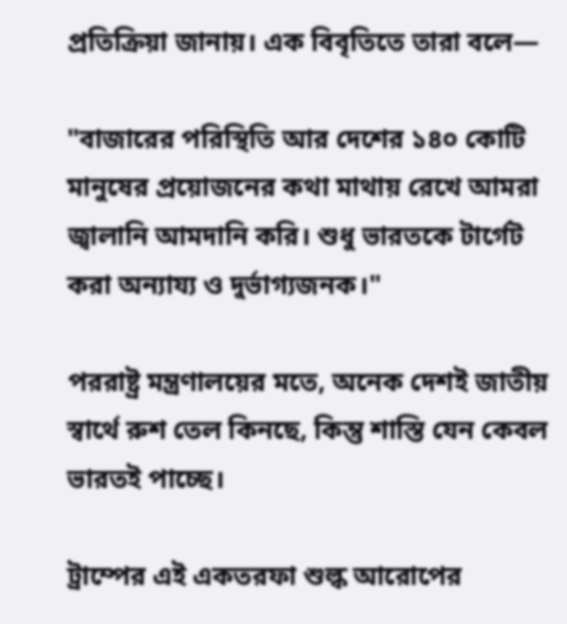প্রতিক্রিয়া জানায়। এক বিবৃতিতে তারা বলে—

"বাজারের পরিস্থিতি আর দেশের ১৪০ কোটি মানুষের প্রয়োজনের কথা মাথায় রেখে আমরা জ্বালানি আমদানি করি। শুধু ভারতকে টার্গেট করা অন্যায্য ও দুর্ভাগ্যজনক।"

পররাষ্ট্র মন্ত্রণালয়ের মতে, অনেক দেশই জাতীয় স্বার্থে রুশ তেল কিনছে, কিন্তু শাস্তি যেন কেবল ভারতই পাচ্ছে।

ট্রাম্পের এই একতরফা শুল্ক আরোপের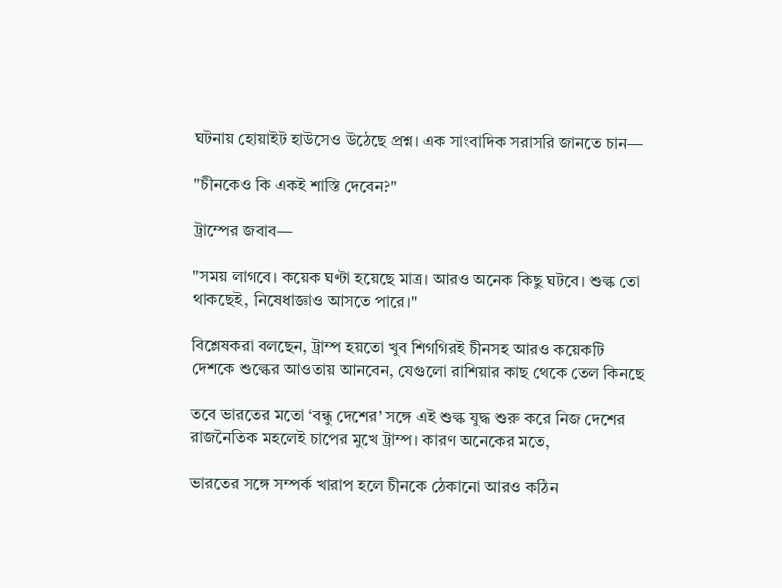ঘটনায় হোয়াইট হাউসেও উঠেছে প্রশ্ন। এক সাংবাদিক সরাসরি জানতে চান—

"চীনকেও কি একই শাস্তি দেবেন?"

ট্রাম্পের জবাব—

"সময় লাগবে। কয়েক ঘণ্টা হয়েছে মাত্র। আরও অনেক কিছু ঘটবে। শুল্ক তো থাকছেই, নিষেধাজ্ঞাও আসতে পারে।"

বিশ্লেষকরা বলছেন, ট্রাম্প হয়তো খুব শিগগিরই চীনসহ আরও কয়েকটি দেশকে শুল্কের আওতায় আনবেন, যেগুলো রাশিয়ার কাছ থেকে তেল কিনছে

তবে ভারতের মতো ‘বন্ধু দেশের’ সঙ্গে এই শুল্ক যুদ্ধ শুরু করে নিজ দেশের রাজনৈতিক মহলেই চাপের মুখে ট্রাম্প। কারণ অনেকের মতে,

ভারতের সঙ্গে সম্পর্ক খারাপ হলে চীনকে ঠেকানো আরও কঠিন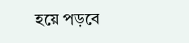হয়ে পড়বে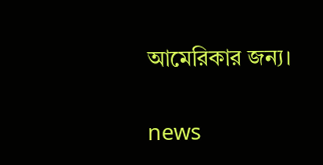আমেরিকার জন্য।

news